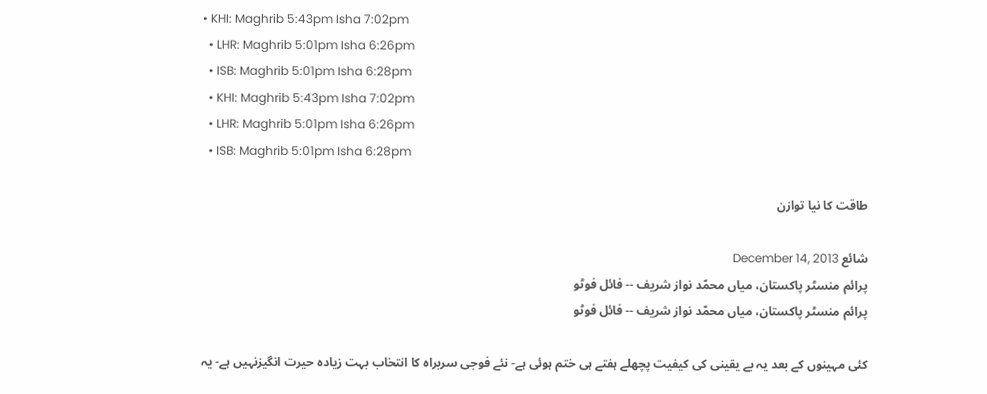• KHI: Maghrib 5:43pm Isha 7:02pm
  • LHR: Maghrib 5:01pm Isha 6:26pm
  • ISB: Maghrib 5:01pm Isha 6:28pm
  • KHI: Maghrib 5:43pm Isha 7:02pm
  • LHR: Maghrib 5:01pm Isha 6:26pm
  • ISB: Maghrib 5:01pm Isha 6:28pm

طاقت کا نیا توازن

شائع December 14, 2013
پرائم منسٹر پاکستان، میاں محمّد نواز شریف -- فائل فوٹو
پرائم منسٹر پاکستان، میاں محمّد نواز شریف -- فائل فوٹو

کئی مہینوں کے بعد یہ بے یقینی کی کیفیت پچھلے ہفتے ہی ختم ہوئی ہے- نئے فوجی سربراہ کا انتخاب بہت زیادہ حیرت انگیزنہیں ہے- یہ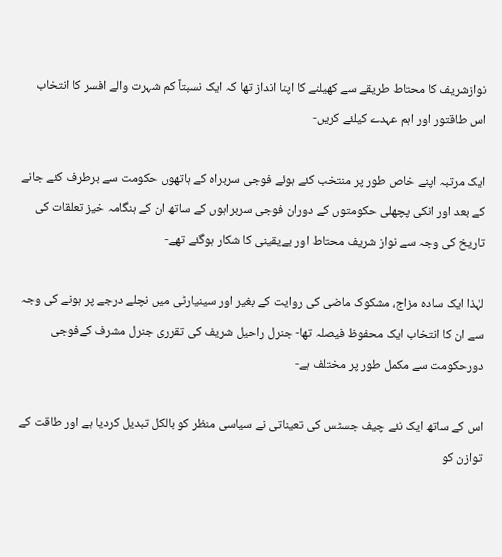نوازشریف کا محتاط طریقے سے کھیلنے کا اپنا انداز تھا کہ ایک نسبتاً کم شہرت والے افسر کا انتخاب اس طاقتور اور اہم عہدے کیلئے کریں-

ایک مرتبہ اپنے خاص طور پر منتخب کئے ہوئے فوجی سربراہ کے ہاتھوں حکومت سے برطرف کئے جانے کے بعد اور انکی پچھلی حکومتوں کے دوران فوجی سربراہوں کے ساتھ ان کے ہنگامہ خیز تعلقات کی تاریخ کی وجہ سے نواز شریف محتاط اور بےیقینی کا شکار ہوگئے تھے-

لہٰذا ایک سادہ مزاج، مشکوک ماضی کی روایت کے بغیر اور سینیارٹی میں نچلے درجے پر ہونے کی وجہ سے ان کا انتخاب ایک محفوظ فیصلہ تھا- جنرل راحیل شریف کی تقرری جنرل مشرف کےفوجی دورحکومت سے مکمل طور پر مختلف ہے-

اس کے ساتھ ایک نئے چیف جسٹس کی تعیناتی نے سیاسی منظر کو بالکل تبدیل کردیا ہے اور طاقت کے توازن کو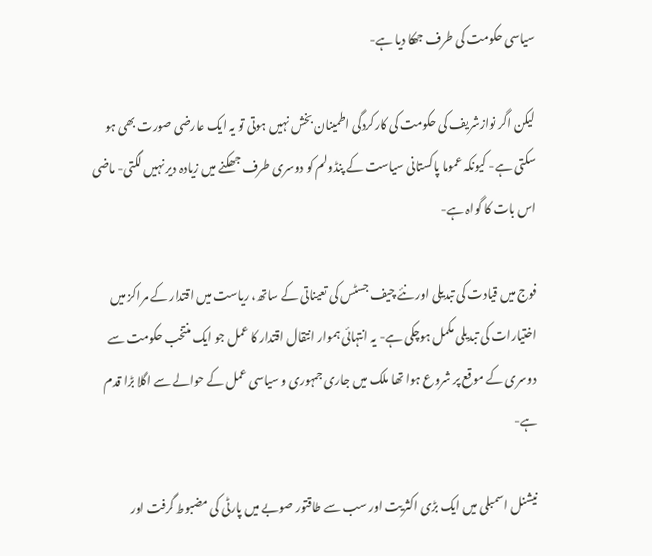سیاسی حکومت کی طرف جھکا دیا ہے-

لیکن اگر نوازشریف کی حکومت کی کارکردگی اطمینان بخش نہیں ہوتی تو یہ ایک عارضی صورت بھی ہو سکتی ہے- کیونکہ عموما پاکستانی سیاست کے پنڈولم کو دوسری طرف جھکنے میں زیادہ دیر نہیں لگتی- ماضی اس بات کا گواہ ہے-

فوج میں قیادت کی تبدیلی اور نئے چیف جسٹس کی تعیناتی کے ساتھ، ریاست میں اقتدار کے مراکز میں اختیارات کی تبدیلی مکمل ہوچکی ہے- یہ انتہائی ہموار انتقال اقتدار کا عمل جو ایک منتخب حکومت سے دوسری کے موقع پر شروع ہوا تھا ملک میں جاری جمہوری و سیاسی عمل کے حوالے سے اگلا بڑا قدم ہے-

نیشنل اسمبلی میں ایک بڑی اکثریت اور سب سے طاقتور صوبے میں پارٹی کی مضبوط گرفت اور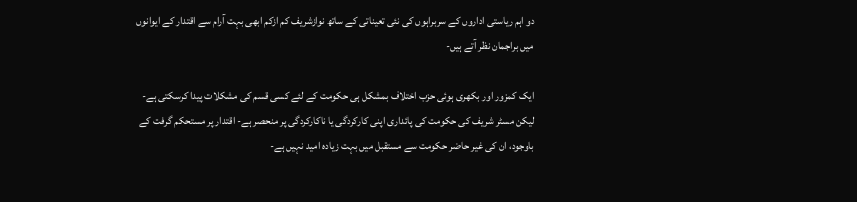دو اہم ریاستی اداروں کے سربراہوں کی نئی تعیناتی کے ساتھ نوازشریف کم ازکم ابھی بہت آرام سے اقتدار کے ایوانوں میں براجمان نظر آتے ہیں-

ایک کمزور اور بکھری ہوئی حزب اختلاف بمشکل ہی حکومت کے لئے کسی قسم کی مشکلات پیدا کرسکتی ہے- لیکن مسٹر شریف کی حکومت کی پائداری اپنی کارکردگی یا ناکارکردگی پر منحصر ہے- اقتدار پر مستحکم گرفت کے باوجود، ان کی غیر حاضر حکومت سے مستقبل میں بہت زیادہ امید نہیں ہے-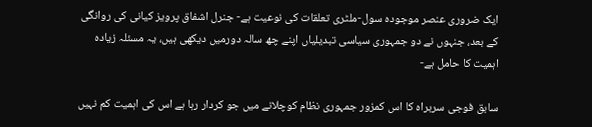ایک ضروری عنصر موجودہ سول-ملٹری تعلقات کی نوعیت ہے- جنرل اشفاق پرویز کیانی کی روانگی کے بعد، جنہوں نے دو جمہوری سیاسی تبدیلیاں اپنے چھ سالہ دورمیں دیکھی ہیں، یہ مسئلہ زیادہ اہمیت کا حامل ہے-

سابق فوجی سربراہ کا اس کمزور جمہوری نظام کوچلانے میں جو کردار رہا ہے اس کی اہمیت کم نہیں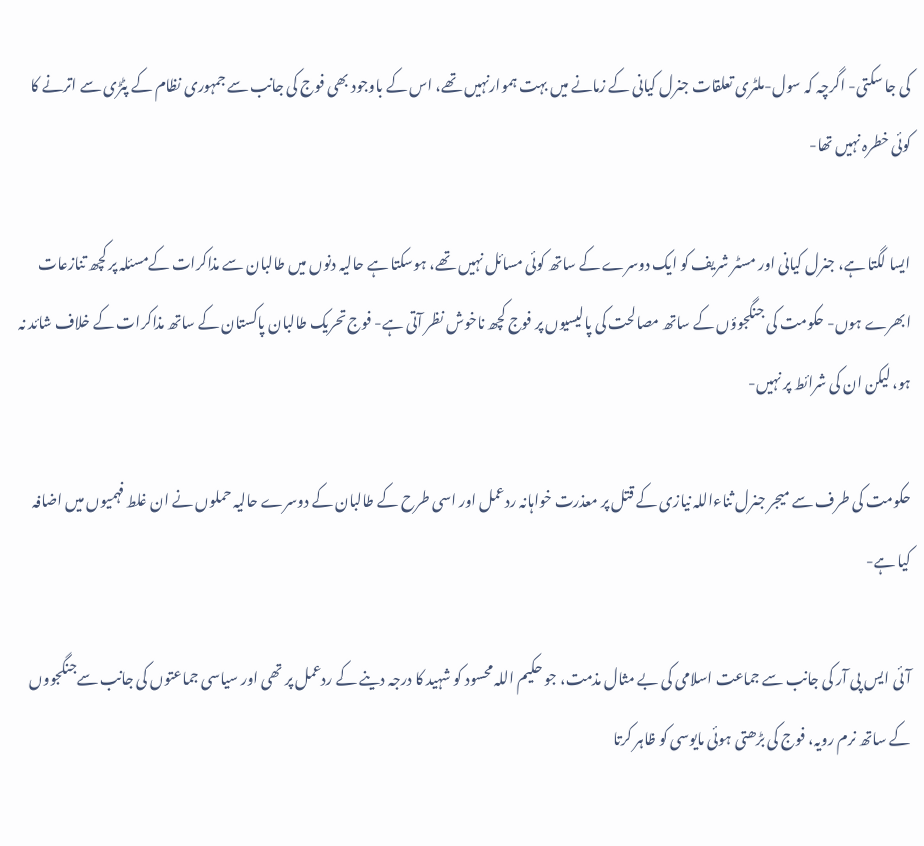کی جا سکتی- اگرچہ کہ سول-ملٹری تعلقات جنرل کیانی کے زمانے میں بہت ہموارنہیں تھے، اس کے باوجود بھی فوج کی جانب سے جمہوری نظام کے پٹڑی سے اترنے کا کوئی خطرہ نہیں تھا-

ایسا لگتا ہے، جنرل کیانی اور مسٹر شریف کو ایک دوسرے کے ساتھ کوئی مسائل نہیں تھے، ہوسکتا ہے حالیہ دنوں میں طالبان سے مذاکرات کےمسئلہ پر کچھ تنازعات ابھرے ہوں- حکومت کی جنگجوؤں کے ساتھ مصالحت کی پالیسیوں پر فوج کچھ ناخوش نظر آتی ہے- فوج تحریک طالبان پاکستان کے ساتھ مذاکرات کے خلاف شائد نہ ہو، لیکن ان کی شرائط پر نہیں-

حکومت کی طرف سے میجر جنرل ثناءاللہ نیازی کے قتل پر معذرت خواہانہ ردعمل اور اسی طرح کے طالبان کے دوسرے حالیہ حملوں نے ان غلط فہمیوں میں اضافہ کیا ہے-

آئی ایس پی آر کی جانب سے جماعت اسلامی کی بے مثال مذمت، جو حکیم اللہ محسود کو شہید کا درجہ دینے کے ردعمل پر تھی اور سیاسی جماعتوں کی جانب سےجنگجووں کے ساتھ نرم رویہ، فوج کی بڑھتی ہوئی مایوسی کو ظاہر کرتا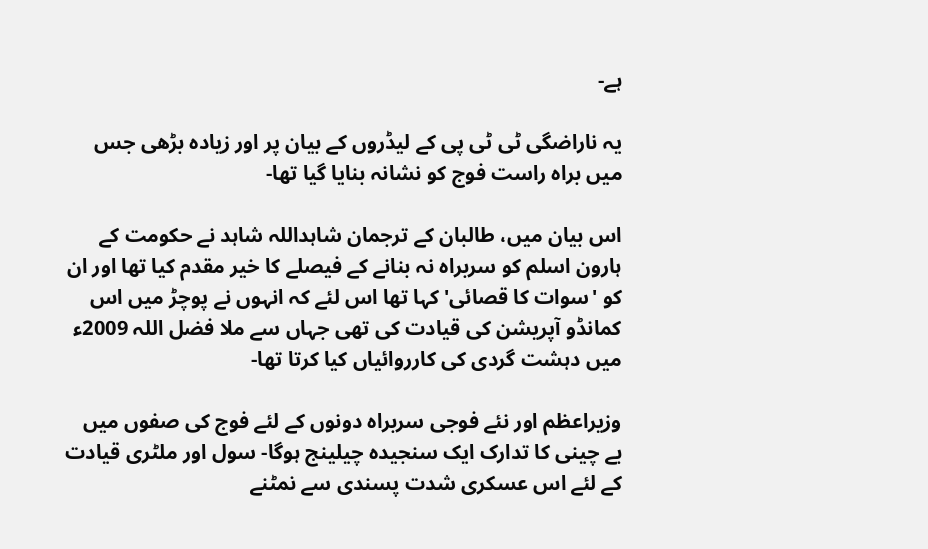ہے-

یہ ناراضگی ٹی ٹی پی کے لیڈروں کے بیان پر اور زیادہ بڑھی جس میں براہ راست فوج کو نشانہ بنایا گیا تھا-

اس بیان میں، طالبان کے ترجمان شاہداللہ شاہد نے حکومت کے ہارون اسلم کو سربراہ نہ بنانے کے فیصلے کا خیر مقدم کیا تھا اور ان کو 'سوات کا قصائی' کہا تھا اس لئے کہ انہوں نے پوچڑ میں اس کمانڈو آپریشن کی قیادت کی تھی جہاں سے ملا فضل اللہ 2009ء میں دہشت گردی کی کارروائیاں کیا کرتا تھا-

وزیراعظم اور نئے فوجی سربراہ دونوں کے لئے فوج کی صفوں میں بے چینی کا تدارک ایک سنجیدہ چیلینج ہوگا- سول اور ملٹری قیادت کے لئے اس عسکری شدت پسندی سے نمٹنے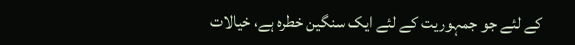کے لئے جو جمہوریت کے لئے ایک سنگین خطرہ ہے، خیالات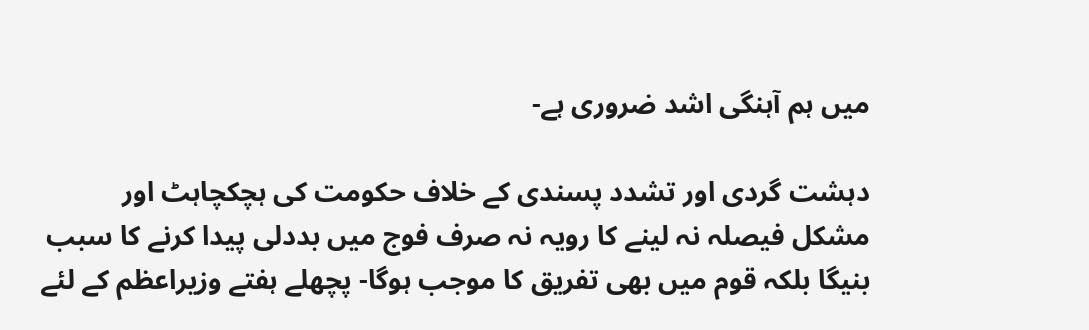میں ہم آہنگی اشد ضروری ہے-

دہشت گردی اور تشدد پسندی کے خلاف حکومت کی ہچکچاہٹ اور مشکل فیصلہ نہ لینے کا رویہ نہ صرف فوج میں بددلی پیدا کرنے کا سبب بنیگا بلکہ قوم میں بھی تفریق کا موجب ہوگا- پچھلے ہفتے وزیراعظم کے لئے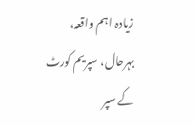زیادہ اہم واقعہ، بہرحال، سپریم کورٹ کے سپر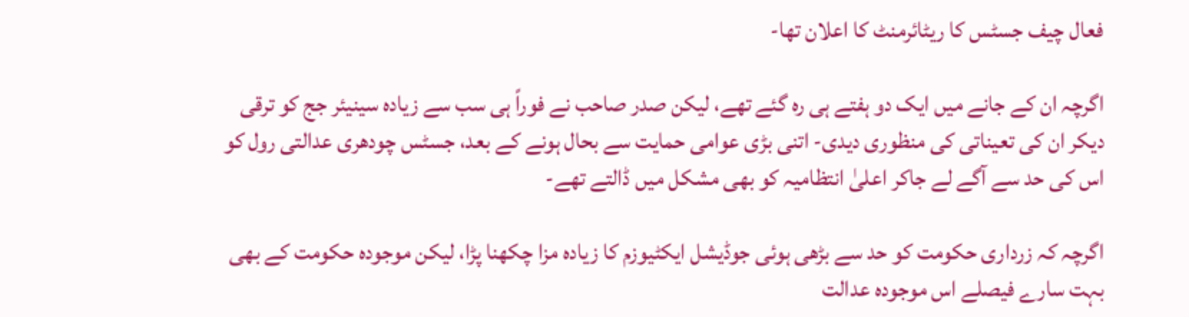فعال چیف جسٹس کا ریٹائرمنٹ کا اعلان تھا-

اگرچہ ان کے جانے میں ایک دو ہفتے ہی رہ گئے تھے، لیکن صدر صاحب نے فوراً ہی سب سے زیادہ سینیئر جج کو ترقی دیکر ان کی تعیناتی کی منظوری دیدی- اتنی بڑی عوامی حمایت سے بحال ہونے کے بعد، جسٹس چودھری عدالتی رول کو اس کی حد سے آگے لے جاکر اعلیٰ انتظامیہ کو بھی مشکل میں ڈالتے تھے-

اگرچہ کہ زرداری حکومت کو حد سے بڑھی ہوئی جوڈیشل ایکٹیوزم کا زیادہ مزا چکھنا پڑا، لیکن موجودہ حکومت کے بھی بہت سارے فیصلے اس موجودہ عدالت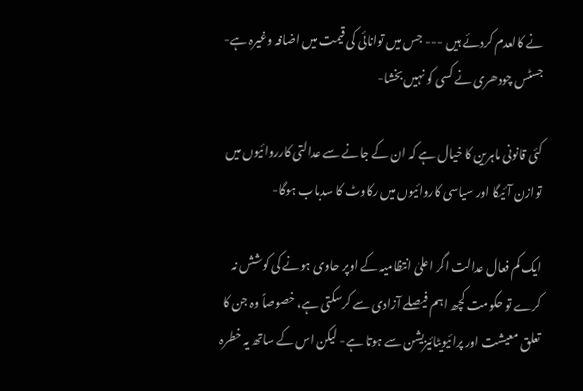نے کالعدم کردئے ہیں --- جس میں توانائی کی قیمت میں اضافہ وغیرہ ہے- جسٹس چودھری نے کسی کو نہیں بخشا-

کئی قانونی ماہرین کا خیال ہے کہ ان کے جانے سے عدالتی کارروائیوں میں توازن آئیگا اور سیاسی کاروائیوں میں رکاوٹ کا سدباب ہوگا-

ایک کم فعال عدالت اگر اعلیٰ انتظامیہ کے اوپر حاوی ہونے کی کوشش نہ کرے تو حکومت کچھ اہم فیصلے آزادی سے کرسکتی ہے، خصوصاً وہ جن کا تعلق معیشت اور پرائیویٹائیزیشن سے ہوتا ہے- لیکن اس کے ساتھ یہ خطرہ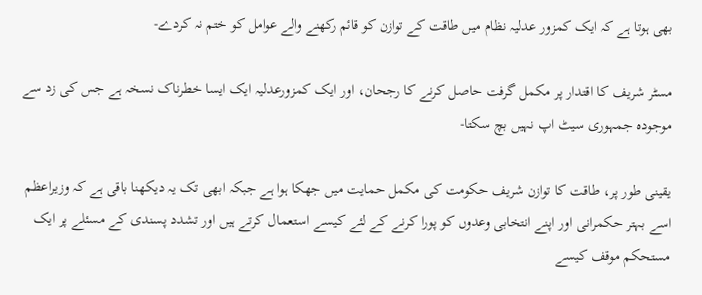بھی ہوتا ہے کہ ایک کمزور عدلیہ نظام میں طاقت کے توازن کو قائم رکھنے والے عوامل کو ختم نہ کردے-

مسٹر شریف کا اقتدار پر مکمل گرفت حاصل کرنے کا رجحان، اور ایک کمزورعدلیہ ایک ایسا خطرناک نسخہ ہے جس کی زد سے موجودہ جمہوری سیٹ اپ نہیں بچ سکتا-

یقینی طور پر، طاقت کا توازن شریف حکومت کی مکمل حمایت میں جھکا ہوا ہے جبکہ ابھی تک یہ دیکھنا باقی ہے کہ وزیراعظم اسے بہتر حکمرانی اور اپنے انتخابی وعدوں کو پورا کرنے کے لئے کیسے استعمال کرتے ہیں اور تشدد پسندی کے مسئلے پر ایک مستحکم موقف کیسے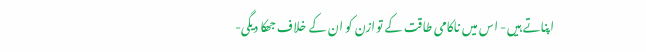اپناتے ہیں- اس میں ناکامی طاقت کے توازن کو ان کے خلاف جھکا دیگی-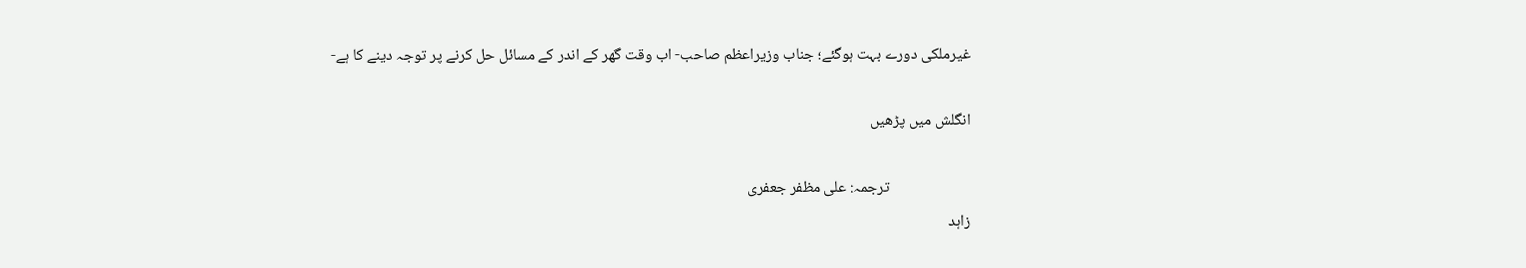غیرملکی دورے بہت ہوگئے؛ جناب وزیراعظم صاحب- اب وقت گھر کے اندر کے مسائل حل کرنے پر توجہ دینے کا ہے-

انگلش میں پڑھیں

                       ترجمہ: علی مظفر جعفری
زاہد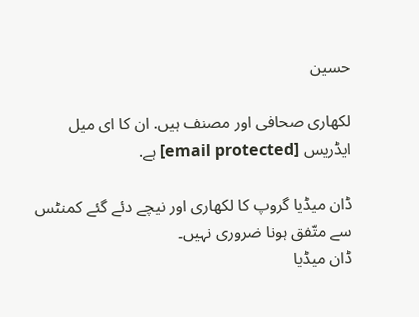حسین

لکھاری صحافی اور مصنف ہیں. ان کا ای میل ایڈریس [email protected] ہے.

ڈان میڈیا گروپ کا لکھاری اور نیچے دئے گئے کمنٹس سے متّفق ہونا ضروری نہیں۔
ڈان میڈیا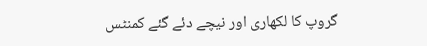گروپ کا لکھاری اور نیچے دئے گئے کمنٹس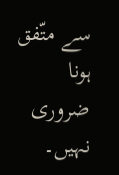سے متّفق ہونا ضروری نہیں۔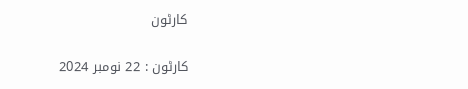کارٹون

کارٹون : 22 نومبر 2024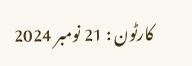کارٹون : 21 نومبر 2024